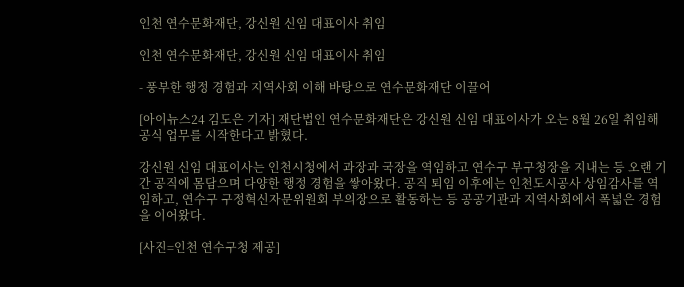인천 연수문화재단, 강신원 신임 대표이사 취임

인천 연수문화재단, 강신원 신임 대표이사 취임

- 풍부한 행정 경험과 지역사회 이해 바탕으로 연수문화재단 이끌어

[아이뉴스24 김도은 기자] 재단법인 연수문화재단은 강신원 신임 대표이사가 오는 8월 26일 취임해 공식 업무를 시작한다고 밝혔다.

강신원 신임 대표이사는 인천시청에서 과장과 국장을 역임하고 연수구 부구청장을 지내는 등 오랜 기간 공직에 몸담으며 다양한 행정 경험을 쌓아왔다. 공직 퇴임 이후에는 인천도시공사 상임감사를 역임하고, 연수구 구정혁신자문위원회 부의장으로 활동하는 등 공공기관과 지역사회에서 폭넓은 경험을 이어왔다.

[사진=인천 연수구청 제공]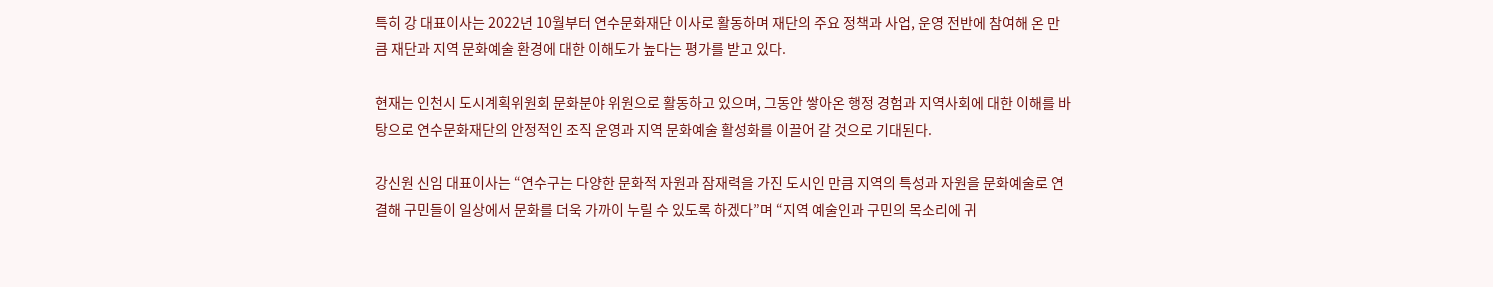특히 강 대표이사는 2022년 10월부터 연수문화재단 이사로 활동하며 재단의 주요 정책과 사업, 운영 전반에 참여해 온 만큼 재단과 지역 문화예술 환경에 대한 이해도가 높다는 평가를 받고 있다.

현재는 인천시 도시계획위원회 문화분야 위원으로 활동하고 있으며, 그동안 쌓아온 행정 경험과 지역사회에 대한 이해를 바탕으로 연수문화재단의 안정적인 조직 운영과 지역 문화예술 활성화를 이끌어 갈 것으로 기대된다.

강신원 신임 대표이사는 “연수구는 다양한 문화적 자원과 잠재력을 가진 도시인 만큼 지역의 특성과 자원을 문화예술로 연결해 구민들이 일상에서 문화를 더욱 가까이 누릴 수 있도록 하겠다”며 “지역 예술인과 구민의 목소리에 귀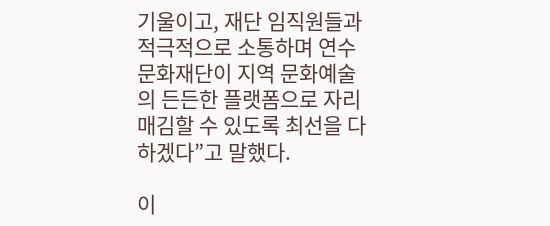기울이고, 재단 임직원들과 적극적으로 소통하며 연수문화재단이 지역 문화예술의 든든한 플랫폼으로 자리매김할 수 있도록 최선을 다하겠다”고 말했다.

이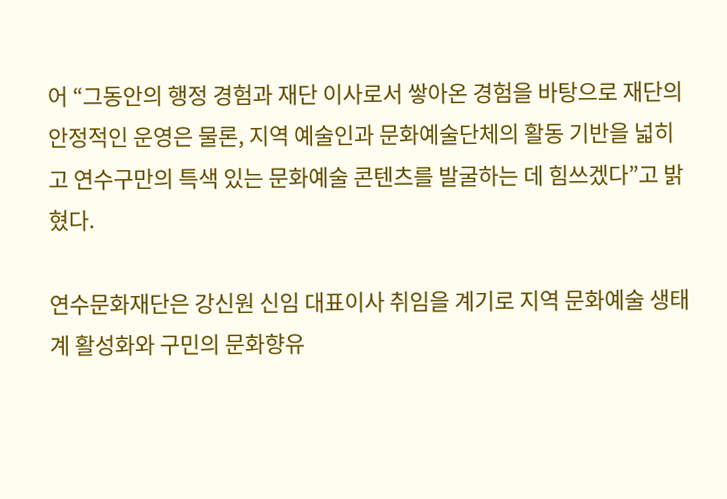어 “그동안의 행정 경험과 재단 이사로서 쌓아온 경험을 바탕으로 재단의 안정적인 운영은 물론, 지역 예술인과 문화예술단체의 활동 기반을 넓히고 연수구만의 특색 있는 문화예술 콘텐츠를 발굴하는 데 힘쓰겠다”고 밝혔다.

연수문화재단은 강신원 신임 대표이사 취임을 계기로 지역 문화예술 생태계 활성화와 구민의 문화향유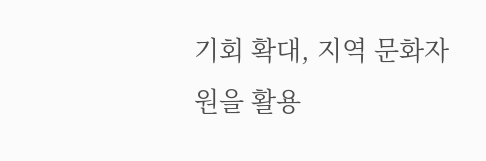기회 확대, 지역 문화자원을 활용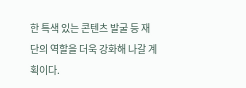한 특색 있는 콘텐츠 발굴 등 재단의 역할을 더욱 강화해 나갈 계획이다.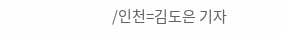/인천=김도은 기자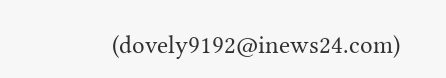(dovely9192@inews24.com)